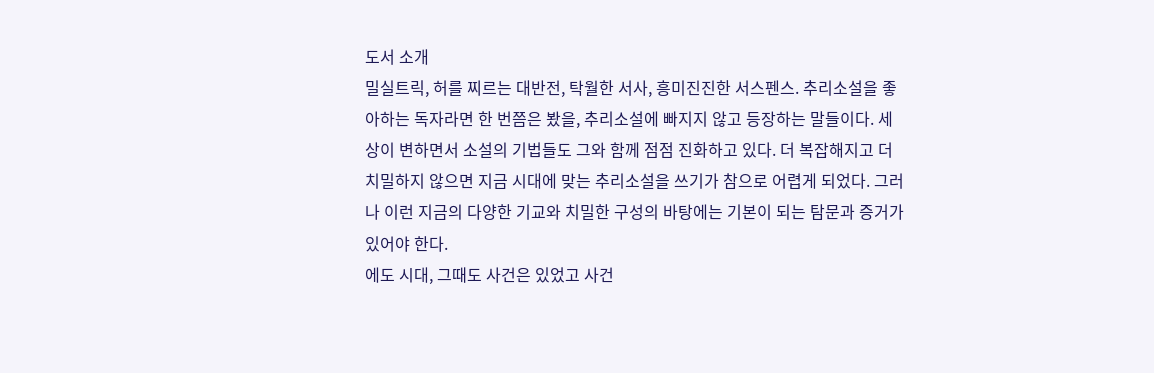도서 소개
밀실트릭, 허를 찌르는 대반전, 탁월한 서사, 흥미진진한 서스펜스. 추리소설을 좋아하는 독자라면 한 번쯤은 봤을, 추리소설에 빠지지 않고 등장하는 말들이다. 세상이 변하면서 소설의 기법들도 그와 함께 점점 진화하고 있다. 더 복잡해지고 더 치밀하지 않으면 지금 시대에 맞는 추리소설을 쓰기가 참으로 어렵게 되었다. 그러나 이런 지금의 다양한 기교와 치밀한 구성의 바탕에는 기본이 되는 탐문과 증거가 있어야 한다.
에도 시대, 그때도 사건은 있었고 사건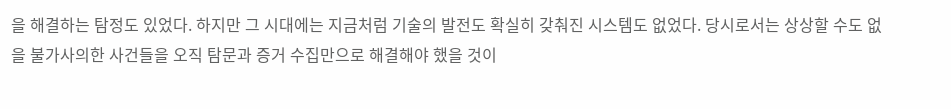을 해결하는 탐정도 있었다. 하지만 그 시대에는 지금처럼 기술의 발전도 확실히 갖춰진 시스템도 없었다. 당시로서는 상상할 수도 없을 불가사의한 사건들을 오직 탐문과 증거 수집만으로 해결해야 했을 것이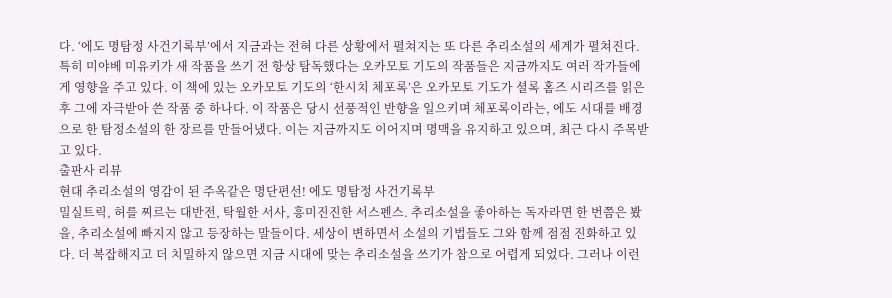다. ‘에도 명탐정 사건기록부’에서 지금과는 전혀 다른 상황에서 펼쳐지는 또 다른 추리소설의 세계가 펼쳐진다.
특히 미야베 미유키가 새 작품을 쓰기 전 항상 탐독했다는 오카모토 기도의 작품들은 지금까지도 여러 작가들에게 영향을 주고 있다. 이 책에 있는 오카모토 기도의 ‘한시치 체포록’은 오카모토 기도가 셜록 홈즈 시리즈를 읽은 후 그에 자극받아 쓴 작품 중 하나다. 이 작품은 당시 선풍적인 반향을 일으키며 체포록이라는, 에도 시대를 배경으로 한 탐정소설의 한 장르를 만들어냈다. 이는 지금까지도 이어지며 명맥을 유지하고 있으며, 최근 다시 주목받고 있다.
출판사 리뷰
현대 추리소설의 영감이 된 주옥같은 명단편선! 에도 명탐정 사건기록부
밀실트릭, 허를 찌르는 대반전, 탁월한 서사, 흥미진진한 서스펜스. 추리소설을 좋아하는 독자라면 한 번쯤은 봤을, 추리소설에 빠지지 않고 등장하는 말들이다. 세상이 변하면서 소설의 기법들도 그와 함께 점점 진화하고 있다. 더 복잡해지고 더 치밀하지 않으면 지금 시대에 맞는 추리소설을 쓰기가 참으로 어렵게 되었다. 그러나 이런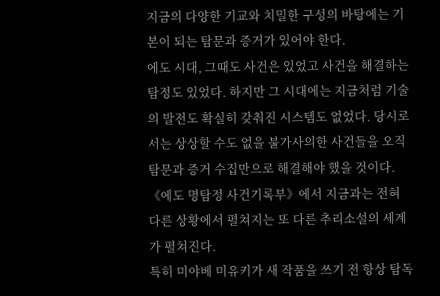지금의 다양한 기교와 치밀한 구성의 바탕에는 기본이 되는 탐문과 증거가 있어야 한다.
에도 시대, 그때도 사건은 있었고 사건을 해결하는 탐정도 있었다. 하지만 그 시대에는 지금처럼 기술의 발전도 확실히 갖춰진 시스템도 없었다. 당시로서는 상상할 수도 없을 불가사의한 사건들을 오직 탐문과 증거 수집만으로 해결해야 했을 것이다. 《에도 명탐정 사건기록부》에서 지금과는 전혀 다른 상황에서 펼쳐지는 또 다른 추리소설의 세계가 펼쳐진다.
특히 미야베 미유키가 새 작품을 쓰기 전 항상 탐독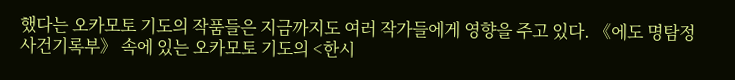했다는 오카모토 기도의 작품들은 지금까지도 여러 작가들에게 영향을 주고 있다. 《에도 명탐정 사건기록부》 속에 있는 오카모토 기도의 <한시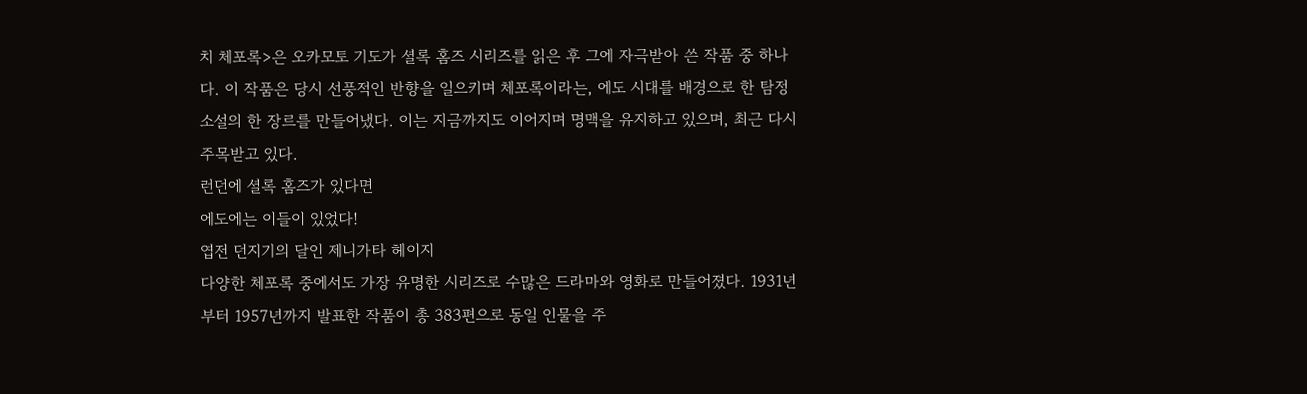치 체포록>은 오카모토 기도가 셜록 홈즈 시리즈를 읽은 후 그에 자극받아 쓴 작품 중 하나다. 이 작품은 당시 선풍적인 반향을 일으키며 체포록이라는, 에도 시대를 배경으로 한 탐정소설의 한 장르를 만들어냈다. 이는 지금까지도 이어지며 명맥을 유지하고 있으며, 최근 다시 주목받고 있다.
런던에 셜록 홈즈가 있다면
에도에는 이들이 있었다!
엽전 던지기의 달인 제니가타 헤이지
다양한 체포록 중에서도 가장 유명한 시리즈로 수많은 드라마와 영화로 만들어졌다. 1931년부터 1957년까지 발표한 작품이 총 383편으로 동일 인물을 주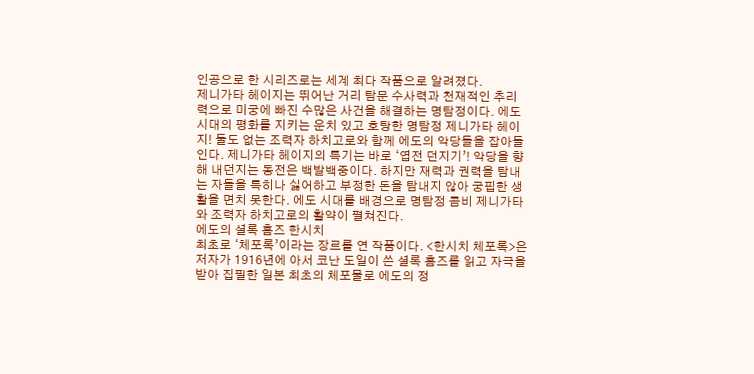인공으로 한 시리즈로는 세계 최다 작품으로 알려졌다.
제니가타 헤이지는 뛰어난 거리 탐문 수사력과 천재적인 추리력으로 미궁에 빠진 수많은 사건을 해결하는 명탐정이다. 에도 시대의 평화를 지키는 운치 있고 호탕한 명탐정 제니가타 헤이지! 둘도 없는 조력자 하치고로와 함께 에도의 악당들을 잡아들인다. 제니가타 헤이지의 특기는 바로 ‘엽전 던지기’! 악당을 향해 내던지는 동전은 백발백중이다. 하지만 재력과 권력을 탐내는 자들을 특히나 싫어하고 부정한 돈을 탐내지 않아 궁핍한 생활을 면치 못한다. 에도 시대를 배경으로 명탐정 콤비 제니가타와 조력자 하치고로의 활약이 펼쳐진다.
에도의 셜록 홈즈 한시치
최초로 ‘체포록’이라는 장르를 연 작품이다. <한시치 체포록>은 저자가 1916년에 아서 코난 도일이 쓴 셜록 홈즈를 읽고 자극을 받아 집필한 일본 최초의 체포물로 에도의 정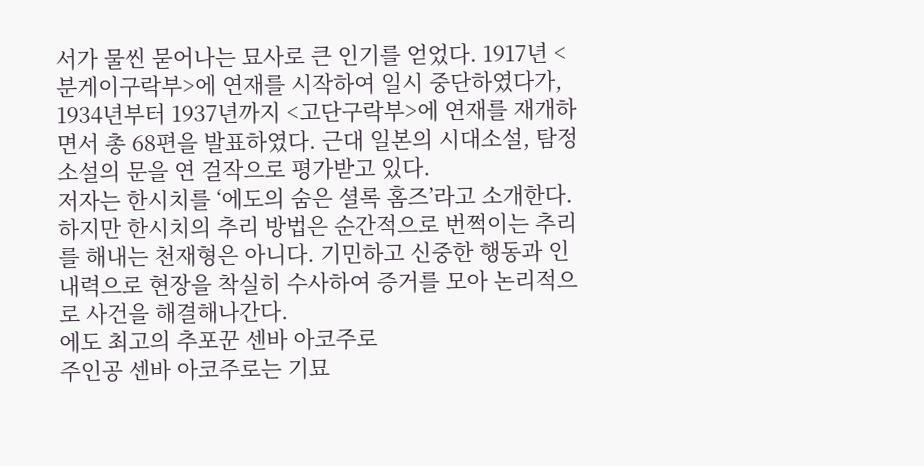서가 물씬 묻어나는 묘사로 큰 인기를 얻었다. 1917년 <분게이구락부>에 연재를 시작하여 일시 중단하였다가, 1934년부터 1937년까지 <고단구락부>에 연재를 재개하면서 총 68편을 발표하였다. 근대 일본의 시대소설, 탐정소설의 문을 연 걸작으로 평가받고 있다.
저자는 한시치를 ‘에도의 숨은 셜록 홈즈’라고 소개한다. 하지만 한시치의 추리 방법은 순간적으로 번쩍이는 추리를 해내는 천재형은 아니다. 기민하고 신중한 행동과 인내력으로 현장을 착실히 수사하여 증거를 모아 논리적으로 사건을 해결해나간다.
에도 최고의 추포꾼 센바 아코주로
주인공 센바 아코주로는 기묘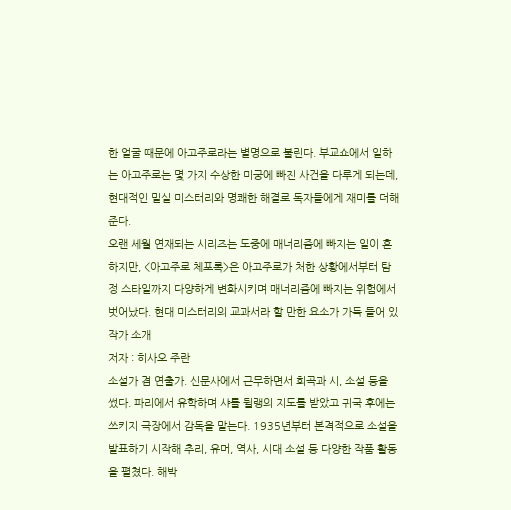한 얼굴 때문에 아고주로라는 별명으로 불린다. 부교쇼에서 일하는 아고주로는 몇 가지 수상한 미궁에 빠진 사건을 다루게 되는데, 현대적인 밀실 미스터리와 명쾌한 해결로 독자들에게 재미를 더해준다.
오랜 세월 연재되는 시리즈는 도중에 매너리즘에 빠지는 일이 흔하지만, <아고주로 체포록>은 아고주로가 처한 상황에서부터 탐정 스타일까지 다양하게 변화시키며 매너리즘에 빠지는 위험에서 벗어났다. 현대 미스터리의 교과서라 할 만한 요소가 가득 들어 있
작가 소개
저자 : 히사오 주란
소설가 겸 연출가. 신문사에서 근무하면서 희곡과 시, 소설 등을 썼다. 파리에서 유학하며 샤를 뒬랭의 지도를 받았고 귀국 후에는 쓰키지 극장에서 감독을 맡는다. 1935년부터 본격적으로 소설을 발표하기 시작해 추리, 유머, 역사, 시대 소설 등 다양한 작품 활동을 펼쳤다. 해박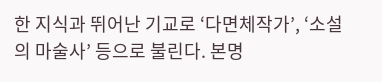한 지식과 뛰어난 기교로 ‘다면체작가’, ‘소설의 마술사’ 등으로 불린다. 본명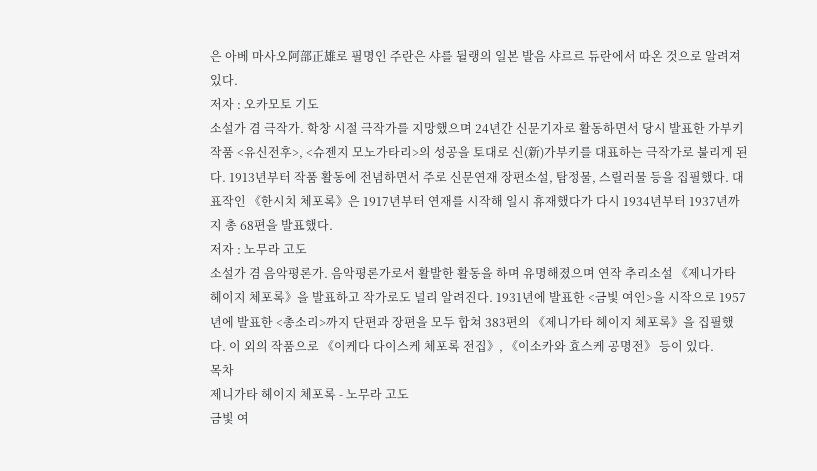은 아베 마사오阿部正雄로 필명인 주란은 샤를 뒬랭의 일본 발음 샤르르 듀란에서 따온 것으로 알려져 있다.
저자 : 오카모토 기도
소설가 겸 극작가. 학창 시절 극작가를 지망했으며 24년간 신문기자로 활동하면서 당시 발표한 가부키 작품 <유신전후>, <슈젠지 모노가타리>의 성공을 토대로 신(新)가부키를 대표하는 극작가로 불리게 된다. 1913년부터 작품 활동에 전념하면서 주로 신문연재 장편소설, 탐정물, 스릴러물 등을 집필했다. 대표작인 《한시치 체포록》은 1917년부터 연재를 시작해 일시 휴재했다가 다시 1934년부터 1937년까지 총 68편을 발표했다.
저자 : 노무라 고도
소설가 겸 음악평론가. 음악평론가로서 활발한 활동을 하며 유명해졌으며 연작 추리소설 《제니가타 헤이지 체포록》을 발표하고 작가로도 널리 알려진다. 1931년에 발표한 <금빛 여인>을 시작으로 1957년에 발표한 <총소리>까지 단편과 장편을 모두 합쳐 383편의 《제니가타 헤이지 체포록》을 집필했다. 이 외의 작품으로 《이케다 다이스케 체포록 전집》, 《이소카와 효스케 공명전》 등이 있다.
목차
제니가타 헤이지 체포록 - 노무라 고도
금빛 여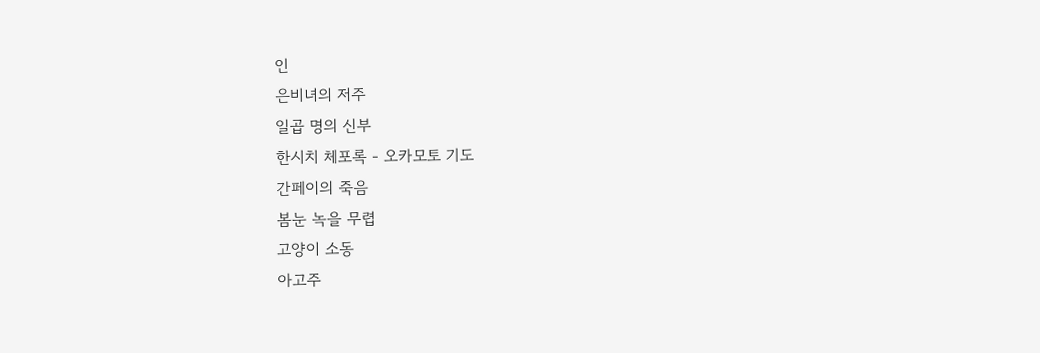인
은비녀의 저주
일곱 명의 신부
한시치 체포록 - 오카모토 기도
간페이의 죽음
봄눈 녹을 무렵
고양이 소동
아고주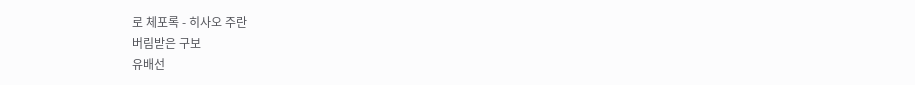로 체포록 - 히사오 주란
버림받은 구보
유배선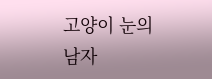고양이 눈의 남자